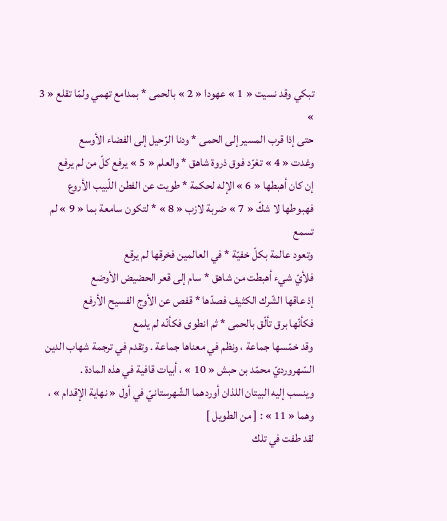تبكي وقد نسيت « 1 » عهودا « 2 » بالحمى * بمدامع تهمي ولمّا تقلع « 3 »
حتى إذا قرب المسير إلى الحمى * ودنا الرّحيل إلى الفضاء الأوسع
وغدت « 4 » تغرّد فوق ذروة شاهق * والعلم « 5 » يرفع كلّ من لم يرفع
إن كان أهبطها « 6 » الإله لحكمة * طويت عن الفطن اللّبيب الأروع
فهبوطها لا شكّ « 7 » ضربة لازب « 8 » * لتكون سامعة بما « 9 » لم تسمع
وتعود عالمة بكلّ خفيّة * في العالمين فخرقها لم يرقع
فلأيّ شيء أهبطت من شاهق * سام إلى قعر الحضيض الأوضع
إذ عاقها الشّرك الكثيف فصدّها * قفص عن الأوج الفسيح الأرفع
فكأنّها برق تألّق بالحمى * ثم انطوى فكأنّه لم يلمع
وقد خمّسها جماعة ، ونظم في معناها جماعة . وتقدم في ترجمة شهاب الدين السّهرورديّ محمّد بن حبش « 10 » ، أبيات قافية في هذه المادة .
وينسب إليه البيتان اللذان أوردهما الشّهرستانيّ في أول « نهاية الإقدام » ، وهما « 11 » : [ من الطويل ]
لقد طفت في تلك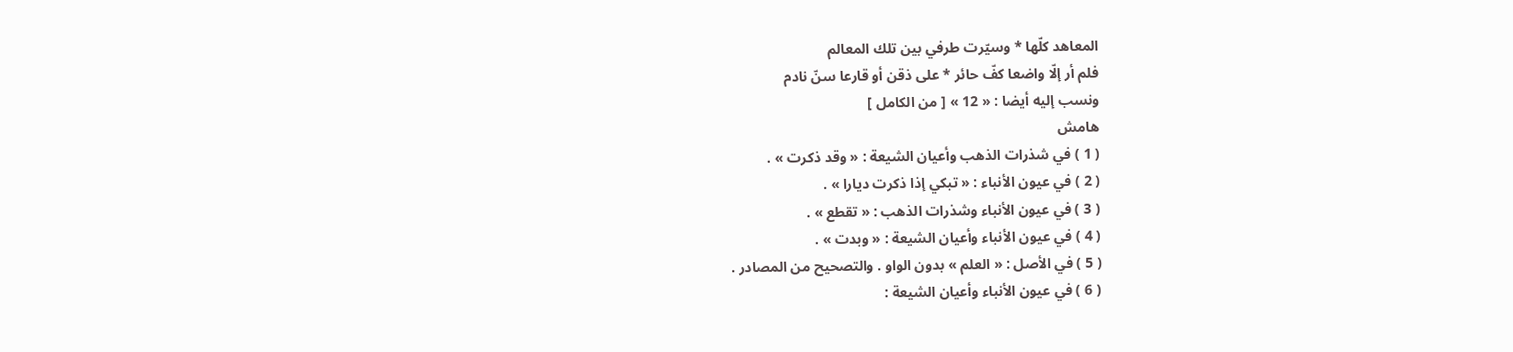المعاهد كلّها * وسيّرت طرفي بين تلك المعالم
فلم أر إلّا واضعا كفّ حائر * على ذقن أو قارعا سنّ نادم
ونسب إليه أيضا : « 12 » [ من الكامل ]
هامش
( 1 ) في شذرات الذهب وأعيان الشيعة : « وقد ذكرت » .
( 2 ) في عيون الأنباء : « تبكي إذا ذكرت ديارا » .
( 3 ) في عيون الأنباء وشذرات الذهب : « تقطع » .
( 4 ) في عيون الأنباء وأعيان الشيعة : « وبدت » .
( 5 ) في الأصل : « العلم » بدون الواو . والتصحيح من المصادر .
( 6 ) في عيون الأنباء وأعيان الشيعة :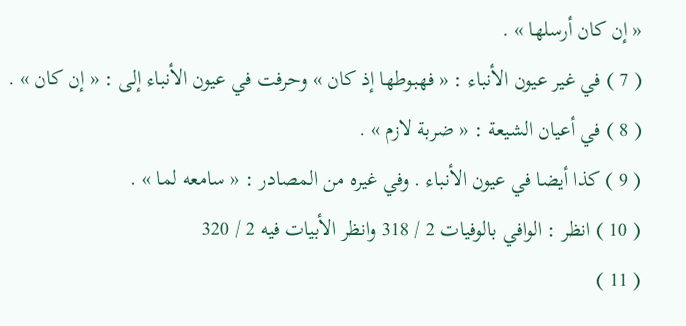« إن كان أرسلها » .
( 7 ) في غير عيون الأنباء : « فهبوطها إذ كان » وحرفت في عيون الأنباء إلى : « إن كان » .
( 8 ) في أعيان الشيعة : « ضربة لازم » .
( 9 ) كذا أيضا في عيون الأنباء . وفي غيره من المصادر : « سامعه لما » .
( 10 ) انظر : الوافي بالوفيات 2 / 318 وانظر الأبيات فيه 2 / 320
( 11 )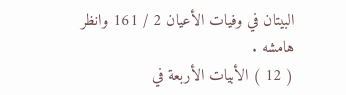البيتان في وفيات الأعيان 2 / 161 وانظر هامشه .
( 12 ) الأبيات الأربعة في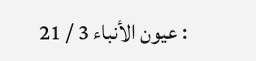: عيون الأنباء 3 / 21